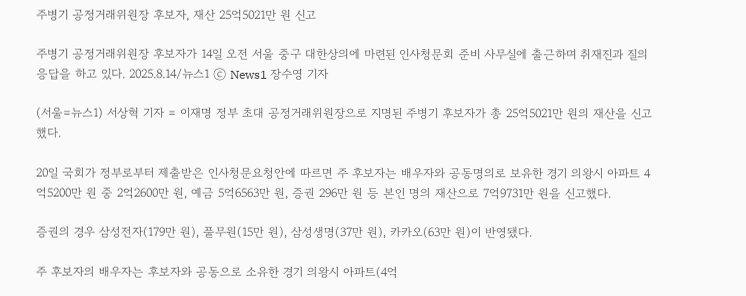주병기 공정거래위원장 후보자, 재산 25억5021만 원 신고

주병기 공정거래위원장 후보자가 14일 오전 서울 중구 대한상의에 마련된 인사청문회 준비 사무실에 출근하며 취재진과 질의응답을 하고 있다. 2025.8.14/뉴스1 ⓒ News1 장수영 기자

(서울=뉴스1) 서상혁 기자 = 이재명 정부 초대 공정거래위원장으로 지명된 주병기 후보자가 총 25억5021만 원의 재산을 신고했다.

20일 국회가 정부로부터 제출받은 인사청문요청안에 따르면 주 후보자는 배우자와 공동명의로 보유한 경기 의왕시 아파트 4억5200만 원 중 2억2600만 원, 예금 5억6563만 원, 증권 296만 원 등 본인 명의 재산으로 7억9731만 원을 신고했다.

증권의 경우 삼성전자(179만 원), 풀무원(15만 원), 삼성생명(37만 원), 카카오(63만 원)이 반영됐다.

주 후보자의 배우자는 후보자와 공동으로 소유한 경기 의왕시 아파트(4억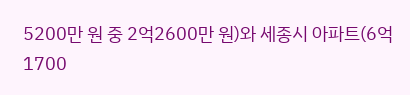5200만 원 중 2억2600만 원)와 세종시 아파트(6억1700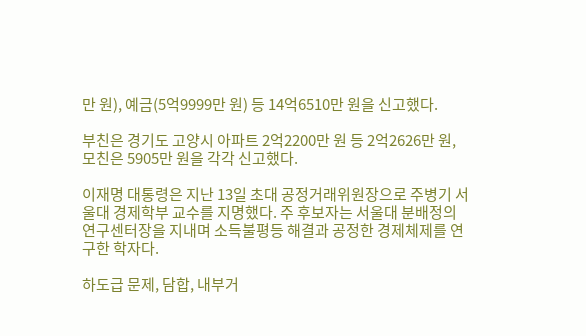만 원), 예금(5억9999만 원) 등 14억6510만 원을 신고했다.

부친은 경기도 고양시 아파트 2억2200만 원 등 2억2626만 원, 모친은 5905만 원을 각각 신고했다.

이재명 대통령은 지난 13일 초대 공정거래위원장으로 주병기 서울대 경제학부 교수를 지명했다. 주 후보자는 서울대 분배정의연구센터장을 지내며 소득불평등 해결과 공정한 경제체제를 연구한 학자다.

하도급 문제, 담합, 내부거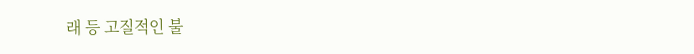래 등 고질적인 불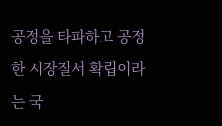공정을 타파하고 공정한 시장질서 확립이라는 국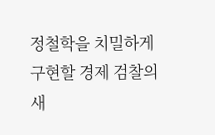정철학을 치밀하게 구현할 경제 검찰의 새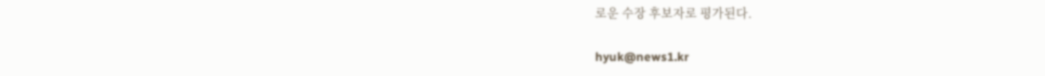로운 수장 후보자로 평가된다.

hyuk@news1.kr